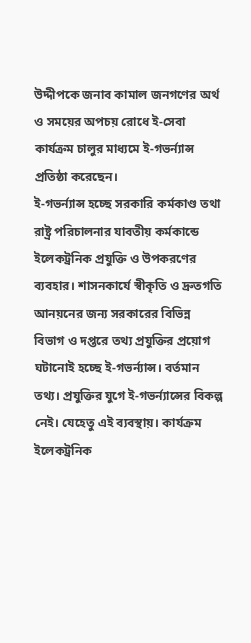উদ্দীপকে জনাব কামাল জনগণের অর্থ ও সময়ের অপচয় রোধে ই-সেবা কার্যক্রম চালুর মাধ্যমে ই-গভর্ন্যান্স প্রতিষ্ঠা করেছেন।
ই-গভর্ন্যান্স হচ্ছে সরকারি কর্মকাণ্ড তথা রাষ্ট্র পরিচালনার যাবতীয় কর্মকান্ডে ইলেকট্রনিক প্রযুক্তি ও উপকরণের ব্যবহার। শাসনকার্যে স্বীকৃতি ও দ্রুতগতি আনয়নের জন্য সরকারের বিভিন্ন বিভাগ ও দপ্তরে তথ্য প্রযুক্তির প্রয়োগ ঘটানোই হচ্ছে ই-গভর্ন্যান্স। বর্তমান তথ্য। প্রযুক্তির যুগে ই-গভর্ন্যান্সের বিকল্প নেই। যেহেতু এই ব্যবস্থায়। কার্যক্রম ইলেকট্রনিক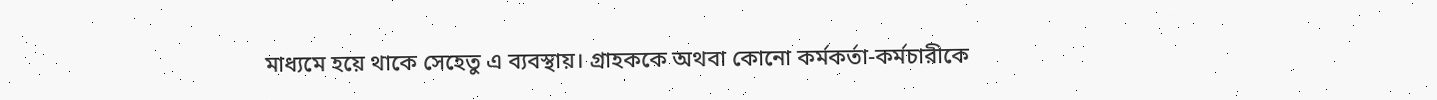মাধ্যমে হয়ে থাকে সেহেতু এ ব্যবস্থায়। গ্রাহককে অথবা কোনো কর্মকর্তা-কর্মচারীকে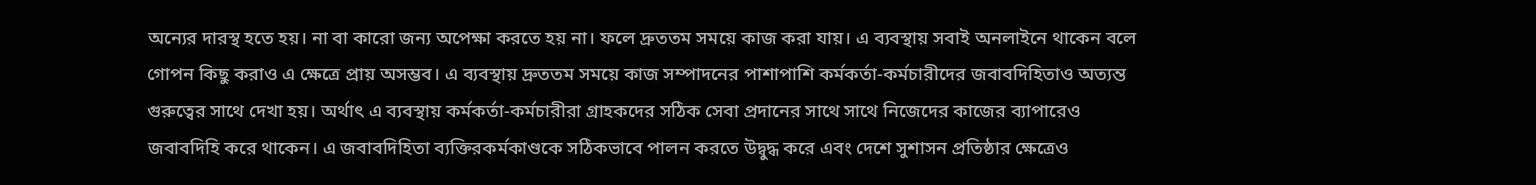অন্যের দারস্থ হতে হয়। না বা কারো জন্য অপেক্ষা করতে হয় না। ফলে দ্রুততম সময়ে কাজ করা যায়। এ ব্যবস্থায় সবাই অনলাইনে থাকেন বলে গোপন কিছু করাও এ ক্ষেত্রে প্রায় অসম্ভব। এ ব্যবস্থায় দ্রুততম সময়ে কাজ সম্পাদনের পাশাপাশি কর্মকর্তা-কর্মচারীদের জবাবদিহিতাও অত্যন্ত গুরুত্বের সাথে দেখা হয়। অর্থাৎ এ ব্যবস্থায় কর্মকর্তা-কর্মচারীরা গ্রাহকদের সঠিক সেবা প্রদানের সাথে সাথে নিজেদের কাজের ব্যাপারেও জবাবদিহি করে থাকেন। এ জবাবদিহিতা ব্যক্তিরকর্মকাণ্ডকে সঠিকভাবে পালন করতে উদ্বুদ্ধ করে এবং দেশে সুশাসন প্রতিষ্ঠার ক্ষেত্রেও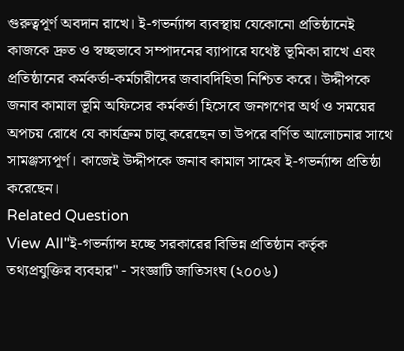গুরুত্বপূর্ণ অবদান রাখে। ই-গভর্ন্যান্স ব্যবস্থায় যেকোনো প্রতিষ্ঠানেই কাজকে দ্রুত ও স্বচ্ছভাবে সম্পাদনের ব্যাপারে যথেষ্ট ভূমিকা রাখে এবং প্রতিষ্ঠানের কর্মকর্তা-কর্মচারীদের জবাবদিহিতা নিশ্চিত করে। উদ্দীপকে জনাব কামাল ভূমি অফিসের কর্মকর্তা হিসেবে জনগণের অর্থ ও সময়ের অপচয় রোধে যে কার্যক্রম চালু করেছেন তা উপরে বর্ণিত আলোচনার সাথে সামঞ্জস্যপূর্ণ। কাজেই উদ্দীপকে জনাব কামাল সাহেব ই-গভর্ন্যান্স প্রতিষ্ঠা করেছেন।
Related Question
View All"ই-গভর্ন্যান্স হচ্ছে সরকারের বিভিন্ন প্রতিষ্ঠান কর্তৃক তথ্যপ্রযুক্তির ব্যবহার" - সংজ্ঞাটি জাতিসংঘ (২০০৬)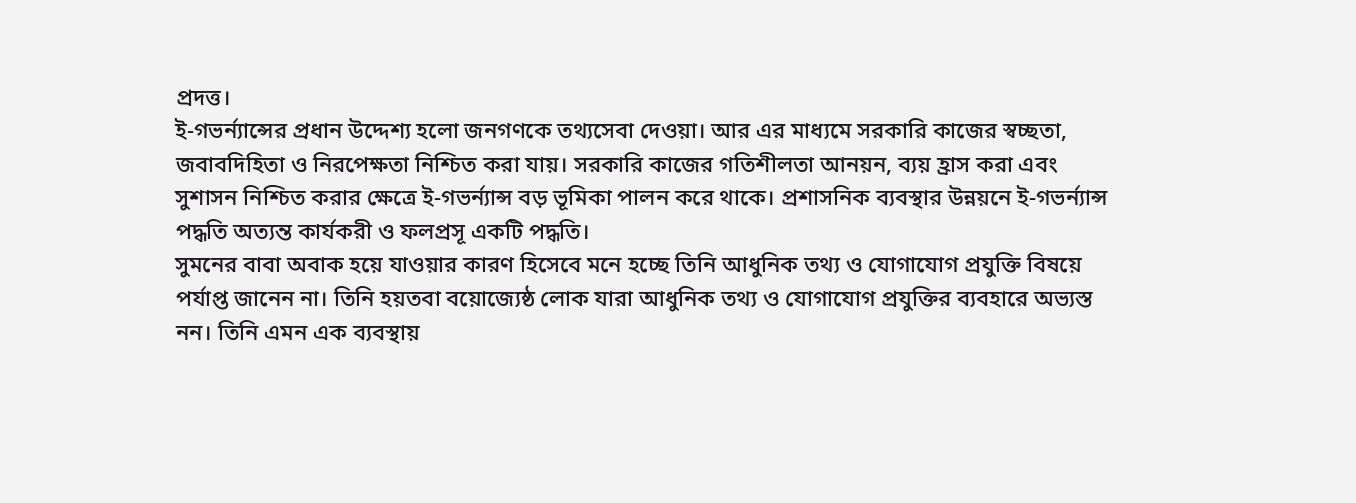প্রদত্ত।
ই-গভর্ন্যান্সের প্রধান উদ্দেশ্য হলো জনগণকে তথ্যসেবা দেওয়া। আর এর মাধ্যমে সরকারি কাজের স্বচ্ছতা, জবাবদিহিতা ও নিরপেক্ষতা নিশ্চিত করা যায়। সরকারি কাজের গতিশীলতা আনয়ন, ব্যয় হ্রাস করা এবং সুশাসন নিশ্চিত করার ক্ষেত্রে ই-গভর্ন্যান্স বড় ভূমিকা পালন করে থাকে। প্রশাসনিক ব্যবস্থার উন্নয়নে ই-গভর্ন্যান্স পদ্ধতি অত্যন্ত কার্যকরী ও ফলপ্রসূ একটি পদ্ধতি।
সুমনের বাবা অবাক হয়ে যাওয়ার কারণ হিসেবে মনে হচ্ছে তিনি আধুনিক তথ্য ও যোগাযোগ প্রযুক্তি বিষয়ে পর্যাপ্ত জানেন না। তিনি হয়তবা বয়োজ্যেষ্ঠ লোক যারা আধুনিক তথ্য ও যোগাযোগ প্রযুক্তির ব্যবহারে অভ্যস্ত নন। তিনি এমন এক ব্যবস্থায়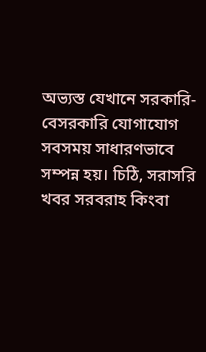অভ্যস্ত যেখানে সরকারি-বেসরকারি যোগাযোগ সবসময় সাধারণভাবে সম্পন্ন হয়। চিঠি, সরাসরি খবর সরবরাহ কিংবা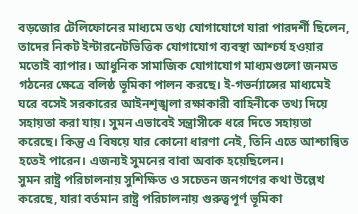বড়জোর টেলিফোনের মাধ্যমে তথ্য যোগাযোগে যারা পারদর্শী ছিলেন, তাদের নিকট ইন্টারনেটভিত্তিক যোগাযোগ ব্যবস্থা আশ্চর্য হওয়ার মতোই ব্যাপার। আধুনিক সামাজিক যোগাযোগ মাধ্যমগুলো জনমত গঠনের ক্ষেত্রে বলিষ্ঠ ভূমিকা পালন করছে। ই-গভর্ন্যান্সের মাধ্যমেই ঘরে বসেই সরকারের আইনশৃঙ্খলা রক্ষাকারী বাহিনীকে তথ্য দিয়ে সহায়তা করা যায়। সুমন এভাবেই সন্ত্রাসীকে ধরে দিতে সহায়তা করেছে। কিন্তু এ বিষয়ে যার কোনো ধারণা নেই, তিনি এতে আশ্চান্বিত হতেই পারেন। এজন্যই সুমনের বাবা অবাক হয়েছিলেন।
সুমন রাষ্ট্র পরিচালনায় সুশিক্ষিত ও সচেতন জনগণের কথা উল্লেখ করেছে, যারা বর্তমান রাষ্ট্র পরিচালনায় গুরুত্বপূর্ণ ভূমিকা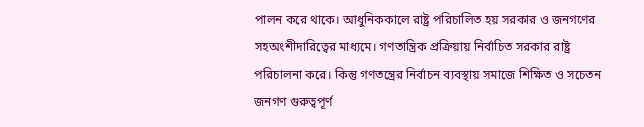পালন করে থাকে। আধুনিককালে রাষ্ট্র পরিচালিত হয় সরকার ও জনগণের সহঅংশীদারিত্বের মাধ্যমে। গণতান্ত্রিক প্রক্রিয়ায় নির্বাচিত সরকার রাষ্ট্র পরিচালনা করে। কিন্তু গণতন্ত্রের নির্বাচন ব্যবস্থায় সমাজে শিক্ষিত ও সচেতন জনগণ গুরুত্বপূর্ণ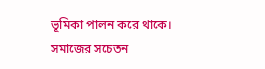ভূমিকা পালন করে থাকে। সমাজের সচেতন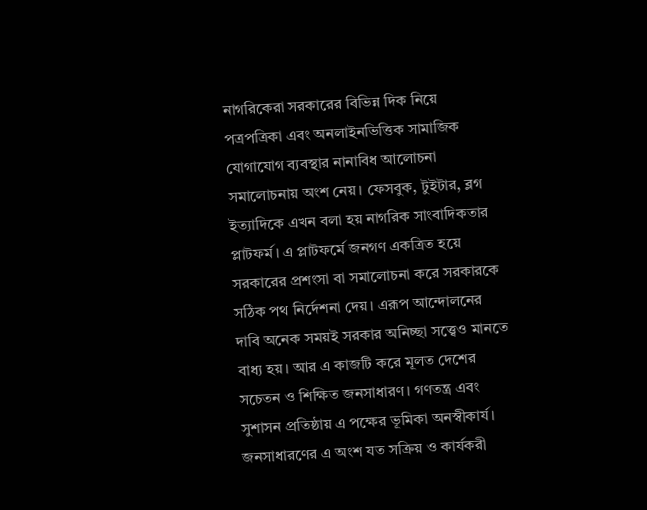নাগরিকেরা সরকারের বিভিন্ন দিক নিয়ে পত্রপত্রিকা এবং অনলাইনভিত্তিক সামাজিক যোগাযোগ ব্যবস্থার নানাবিধ আলোচনা সমালোচনায় অংশ নেয়। ফেসবুক, টুইটার, ব্লগ ইত্যাদিকে এখন বলা হয় নাগরিক সাংবাদিকতার প্লাটফর্ম। এ প্লাটফর্মে জনগণ একত্রিত হয়ে সরকারের প্রশংসা বা সমালোচনা করে সরকারকে সঠিক পথ নির্দেশনা দেয়। এরূপ আন্দোলনের দাবি অনেক সময়ই সরকার অনিচ্ছা সত্ত্বেও মানতে বাধ্য হয়। আর এ কাজটি করে মূলত দেশের সচেতন ও শিক্ষিত জনসাধারণ। গণতন্ত্র এবং সুশাসন প্রতিষ্ঠায় এ পক্ষের ভূমিকা অনস্বীকার্য। জনসাধারণের এ অংশ যত সক্রিয় ও কার্যকরী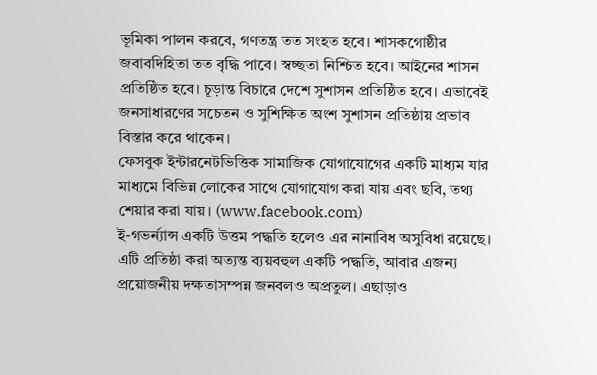ভূমিকা পালন করবে, গণতন্ত্র তত সংহত হবে। শাসকগোষ্ঠীর জবাবদিহিতা তত বৃদ্ধি পাবে। স্বচ্ছতা নিশ্চিত হবে। আইনের শাসন প্রতিষ্ঠিত হবে। চূড়ান্ত বিচারে দেশে সুশাসন প্রতিষ্ঠিত হবে। এভাবেই জনসাধারণের সচেতন ও সুশিক্ষিত অংশ সুশাসন প্রতিষ্ঠায় প্রভাব বিস্তার করে থাকেন।
ফেসবুক ইন্টারনেটভিত্তিক সামাজিক যোগাযোগের একটি মাধ্যম যার মাধ্যমে বিভিন্ন লোকের সাথে যোগাযোগ করা যায় এবং ছবি, তথ্য শেয়ার করা যায়। (www.facebook.com)
ই-গভর্ন্যান্স একটি উত্তম পদ্ধতি হলেও এর নানাবিধ অসুবিধা রয়েছে। এটি প্রতিষ্ঠা করা অত্যন্ত ব্যয়বহুল একটি পদ্ধতি, আবার এজন্য প্রয়োজনীয় দক্ষতাসম্পন্ন জনবলও অপ্রতুল। এছাড়াও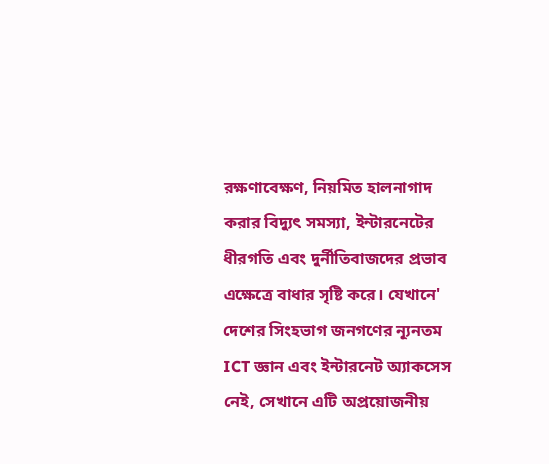রক্ষণাবেক্ষণ, নিয়মিত হালনাগাদ করার বিদ্যুৎ সমস্যা, ইন্টারনেটের ধীরগতি এবং দুর্নীতিবাজদের প্রভাব এক্ষেত্রে বাধার সৃষ্টি করে। যেখানে' দেশের সিংহভাগ জনগণের ন্যূনতম ICT জ্ঞান এবং ইন্টারনেট অ্যাকসেস নেই, সেখানে এটি অপ্রয়োজনীয়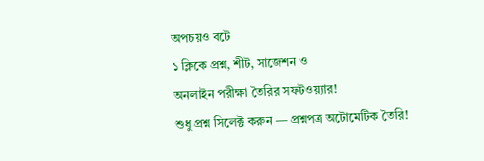অপচয়ও বটে
১ ক্লিকে প্রশ্ন, শীট, সাজেশন ও
অনলাইন পরীক্ষা তৈরির সফটওয়্যার!
শুধু প্রশ্ন সিলেক্ট করুন — প্রশ্নপত্র অটোমেটিক তৈরি!